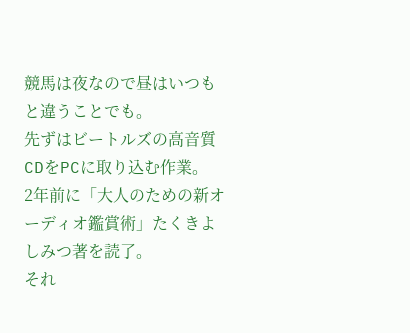競馬は夜なので昼はいつもと違うことでも。
先ずはビートルズの高音質CDをPCに取り込む作業。
2年前に「大人のための新オーディオ鑑賞術」たくきよしみつ著を読了。
それ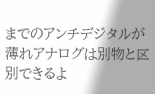までのアンチデジタルが薄れアナログは別物と区別できるよ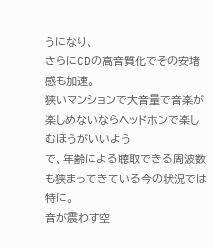うになり、
さらにCDの高音質化でその安堵感も加速。
狭いマンションで大音量で音楽が楽しめないならヘッドホンで楽しむほうがいいよう
で、年齢による聴取できる周波数も狭まってきている今の状況では特に。
音が震わす空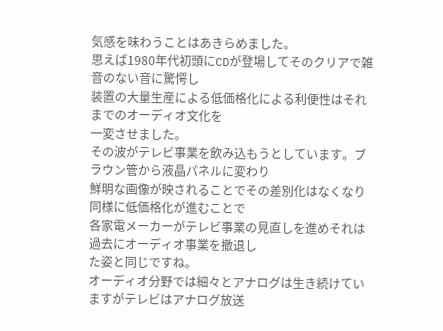気感を味わうことはあきらめました。
思えば1980年代初頭にCDが登場してそのクリアで雑音のない音に驚愕し
装置の大量生産による低価格化による利便性はそれまでのオーディオ文化を
一変させました。
その波がテレビ事業を飲み込もうとしています。ブラウン管から液晶パネルに変わり
鮮明な画像が映されることでその差別化はなくなり同様に低価格化が進むことで
各家電メーカーがテレビ事業の見直しを進めそれは過去にオーディオ事業を撤退し
た姿と同じですね。
オーディオ分野では細々とアナログは生き続けていますがテレビはアナログ放送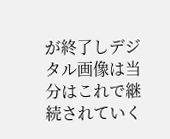が終了しデジタル画像は当分はこれで継続されていく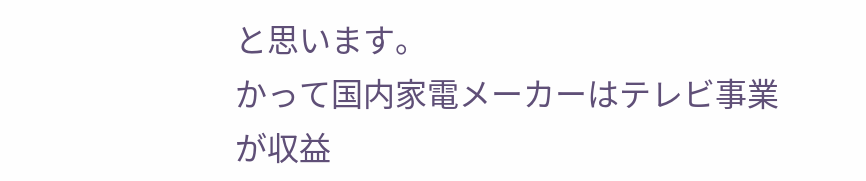と思います。
かって国内家電メーカーはテレビ事業が収益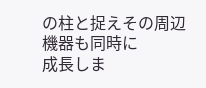の柱と捉えその周辺機器も同時に
成長しま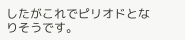したがこれでピリオドとなりそうです。